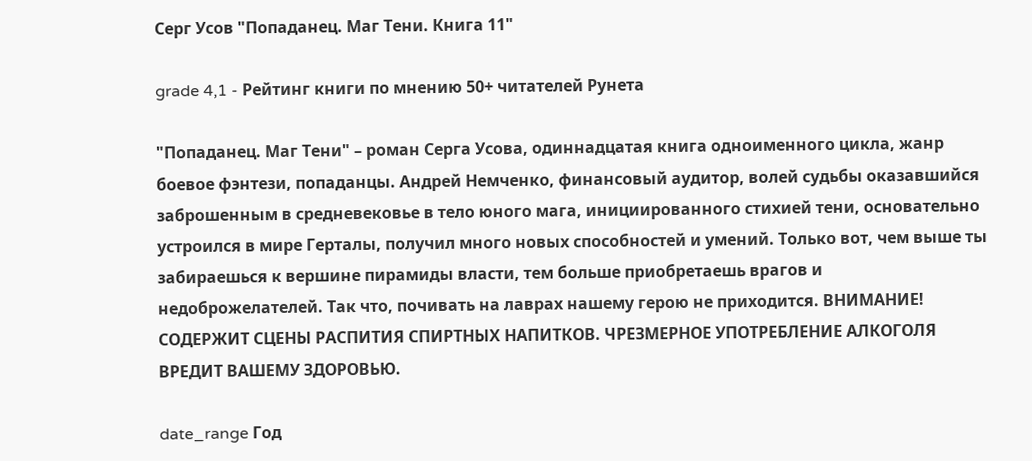Серг Усов "Попаданец. Маг Тени. Книга 11"

grade 4,1 - Рейтинг книги по мнению 50+ читателей Рунета

"Попаданец. Маг Тени" – роман Серга Усова, одиннадцатая книга одноименного цикла, жанр боевое фэнтези, попаданцы. Андрей Немченко, финансовый аудитор, волей судьбы оказавшийся заброшенным в средневековье в тело юного мага, инициированного стихией тени, основательно устроился в мире Герталы, получил много новых способностей и умений. Только вот, чем выше ты забираешься к вершине пирамиды власти, тем больше приобретаешь врагов и недоброжелателей. Так что, почивать на лаврах нашему герою не приходится. ВНИМАНИЕ! СОДЕРЖИТ СЦЕНЫ РАСПИТИЯ СПИРТНЫХ НАПИТКОВ. ЧРЕЗМЕРНОЕ УПОТРЕБЛЕНИЕ АЛКОГОЛЯ ВРЕДИТ ВАШЕМУ ЗДОРОВЬЮ.

date_range Год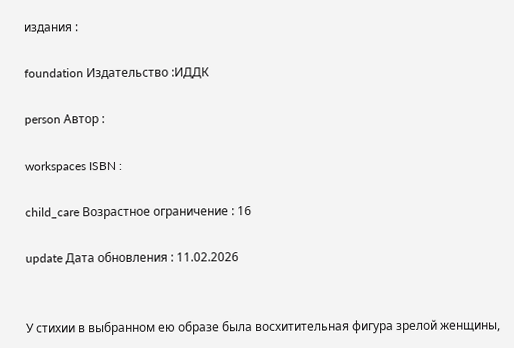издания :

foundation Издательство :ИДДК

person Автор :

workspaces ISBN :

child_care Возрастное ограничение : 16

update Дата обновления : 11.02.2026


У стихии в выбранном ею образе была восхитительная фигура зрелой женщины,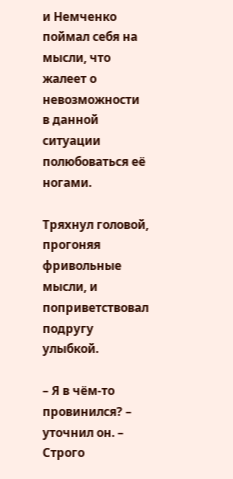и Немченко поймал себя на мысли, что жалеет о невозможности в данной ситуации полюбоваться её ногами.

Тряхнул головой, прогоняя фривольные мысли, и поприветствовал подругу улыбкой.

– Я в чём-то провинился? – уточнил он. – Строго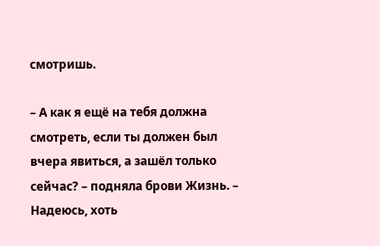смотришь.

– А как я ещё на тебя должна смотреть, если ты должен был вчера явиться, а зашёл только сейчас? – подняла брови Жизнь. – Надеюсь, хоть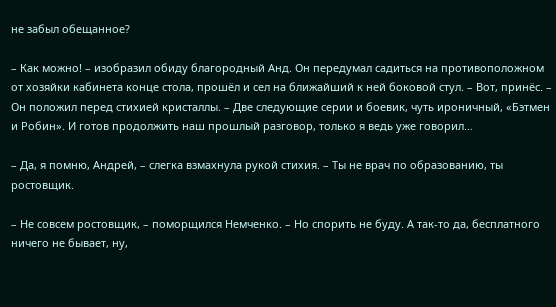не забыл обещанное?

– Как можно! – изобразил обиду благородный Анд. Он передумал садиться на противоположном от хозяйки кабинета конце стола, прошёл и сел на ближайший к ней боковой стул. – Вот, принёс. – Он положил перед стихией кристаллы. – Две следующие серии и боевик, чуть ироничный, «Бэтмен и Робин». И готов продолжить наш прошлый разговор, только я ведь уже говорил…

– Да, я помню, Андрей, – слегка взмахнула рукой стихия. – Ты не врач по образованию, ты ростовщик.

– Не совсем ростовщик, – поморщился Немченко. – Но спорить не буду. А так-то да, бесплатного ничего не бывает, ну,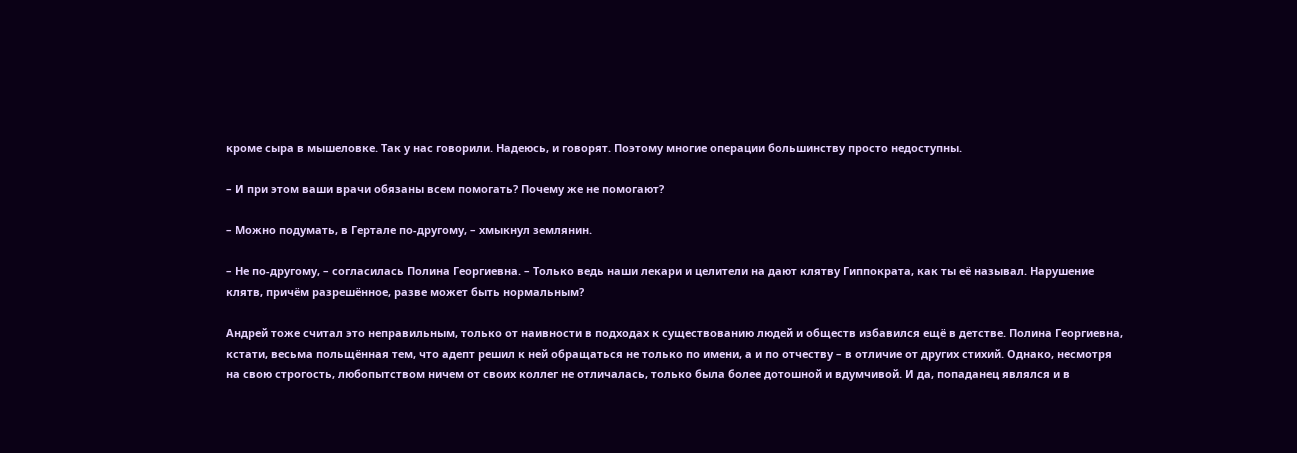кроме сыра в мышеловке. Так у нас говорили. Надеюсь, и говорят. Поэтому многие операции большинству просто недоступны.

– И при этом ваши врачи обязаны всем помогать? Почему же не помогают?

– Можно подумать, в Гертале по-другому, – хмыкнул землянин.

– Не по-другому, – согласилась Полина Георгиевна. – Только ведь наши лекари и целители на дают клятву Гиппократа, как ты её называл. Нарушение клятв, причём разрешённое, разве может быть нормальным?

Андрей тоже считал это неправильным, только от наивности в подходах к существованию людей и обществ избавился ещё в детстве. Полина Георгиевна, кстати, весьма польщённая тем, что адепт решил к ней обращаться не только по имени, а и по отчеству – в отличие от других стихий. Однако, несмотря на свою строгость, любопытством ничем от своих коллег не отличалась, только была более дотошной и вдумчивой. И да, попаданец являлся и в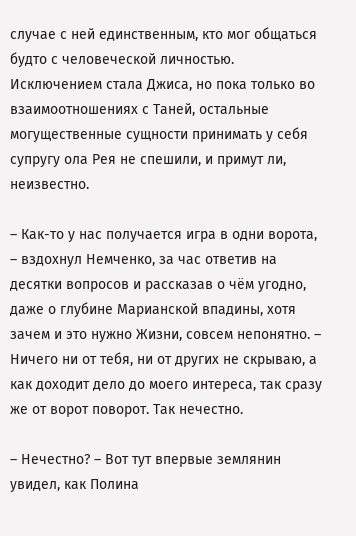случае с ней единственным, кто мог общаться будто с человеческой личностью. Исключением стала Джиса, но пока только во взаимоотношениях с Таней, остальные могущественные сущности принимать у себя супругу ола Рея не спешили, и примут ли, неизвестно.

– Как-то у нас получается игра в одни ворота, – вздохнул Немченко, за час ответив на десятки вопросов и рассказав о чём угодно, даже о глубине Марианской впадины, хотя зачем и это нужно Жизни, совсем непонятно. – Ничего ни от тебя, ни от других не скрываю, а как доходит дело до моего интереса, так сразу же от ворот поворот. Так нечестно.

– Нечестно? – Вот тут впервые землянин увидел, как Полина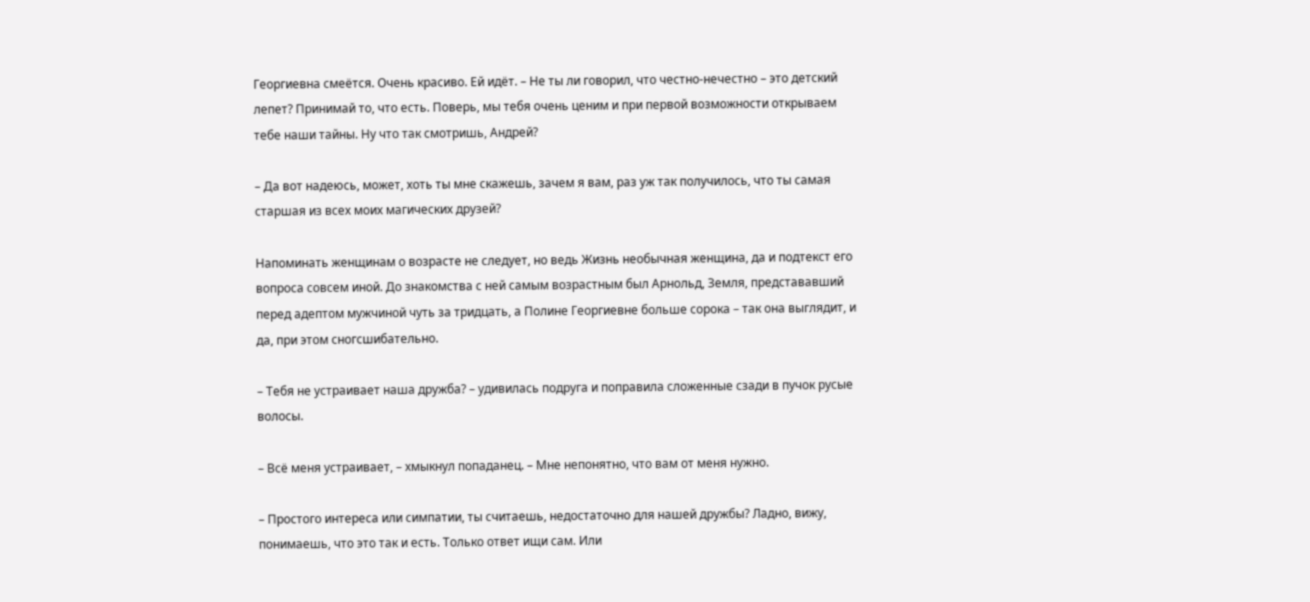Георгиевна смеётся. Очень красиво. Ей идёт. – Не ты ли говорил, что честно-нечестно – это детский лепет? Принимай то, что есть. Поверь, мы тебя очень ценим и при первой возможности открываем тебе наши тайны. Ну что так смотришь, Андрей?

– Да вот надеюсь, может, хоть ты мне скажешь, зачем я вам, раз уж так получилось, что ты самая старшая из всех моих магических друзей?

Напоминать женщинам о возрасте не следует, но ведь Жизнь необычная женщина, да и подтекст его вопроса совсем иной. До знакомства с ней самым возрастным был Арнольд, Земля, представавший перед адептом мужчиной чуть за тридцать, а Полине Георгиевне больше сорока – так она выглядит, и да, при этом сногсшибательно.

– Тебя не устраивает наша дружба? – удивилась подруга и поправила сложенные сзади в пучок русые волосы.

– Всё меня устраивает, – хмыкнул попаданец. – Мне непонятно, что вам от меня нужно.

– Простого интереса или симпатии, ты считаешь, недостаточно для нашей дружбы? Ладно, вижу, понимаешь, что это так и есть. Только ответ ищи сам. Или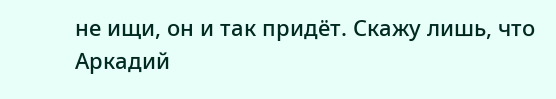не ищи, он и так придёт. Скажу лишь, что Аркадий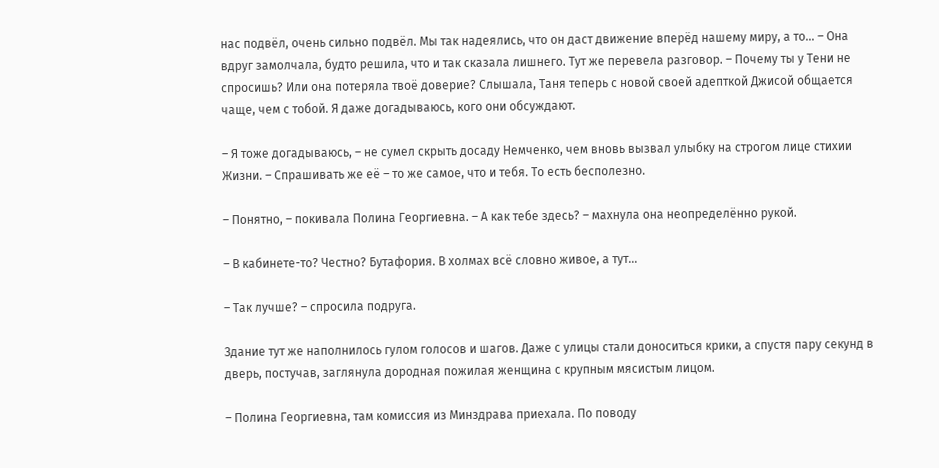нас подвёл, очень сильно подвёл. Мы так надеялись, что он даст движение вперёд нашему миру, а то… – Она вдруг замолчала, будто решила, что и так сказала лишнего. Тут же перевела разговор. – Почему ты у Тени не спросишь? Или она потеряла твоё доверие? Слышала, Таня теперь с новой своей адепткой Джисой общается чаще, чем с тобой. Я даже догадываюсь, кого они обсуждают.

– Я тоже догадываюсь, – не сумел скрыть досаду Немченко, чем вновь вызвал улыбку на строгом лице стихии Жизни. – Спрашивать же её – то же самое, что и тебя. То есть бесполезно.

– Понятно, – покивала Полина Георгиевна. – А как тебе здесь? – махнула она неопределённо рукой.

– В кабинете-то? Честно? Бутафория. В холмах всё словно живое, а тут…

– Так лучше? – спросила подруга.

Здание тут же наполнилось гулом голосов и шагов. Даже с улицы стали доноситься крики, а спустя пару секунд в дверь, постучав, заглянула дородная пожилая женщина с крупным мясистым лицом.

– Полина Георгиевна, там комиссия из Минздрава приехала. По поводу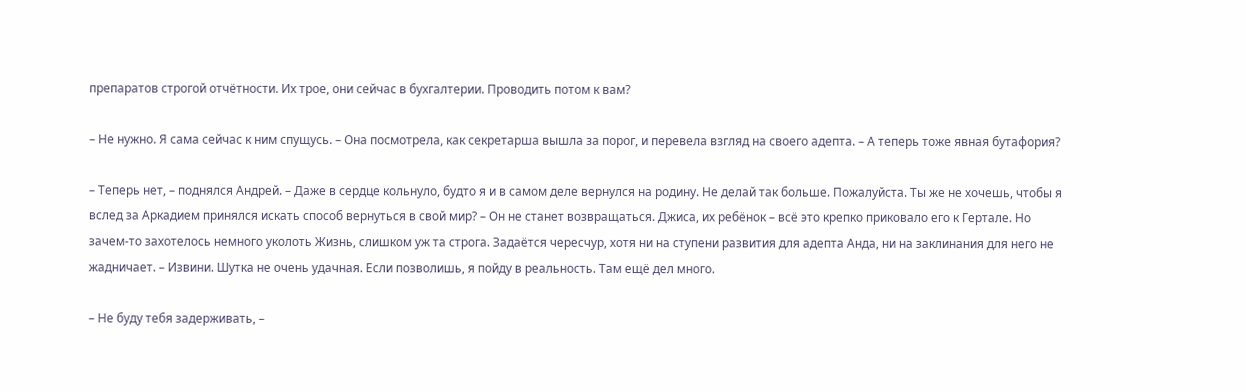препаратов строгой отчётности. Их трое, они сейчас в бухгалтерии. Проводить потом к вам?

– Не нужно. Я сама сейчас к ним спущусь. – Она посмотрела, как секретарша вышла за порог, и перевела взгляд на своего адепта. – А теперь тоже явная бутафория?

– Теперь нет, – поднялся Андрей. – Даже в сердце кольнуло, будто я и в самом деле вернулся на родину. Не делай так больше. Пожалуйста. Ты же не хочешь, чтобы я вслед за Аркадием принялся искать способ вернуться в свой мир? – Он не станет возвращаться. Джиса, их ребёнок – всё это крепко приковало его к Гертале. Но зачем-то захотелось немного уколоть Жизнь, слишком уж та строга. Задаётся чересчур, хотя ни на ступени развития для адепта Анда, ни на заклинания для него не жадничает. – Извини. Шутка не очень удачная. Если позволишь, я пойду в реальность. Там ещё дел много.

– Не буду тебя задерживать, –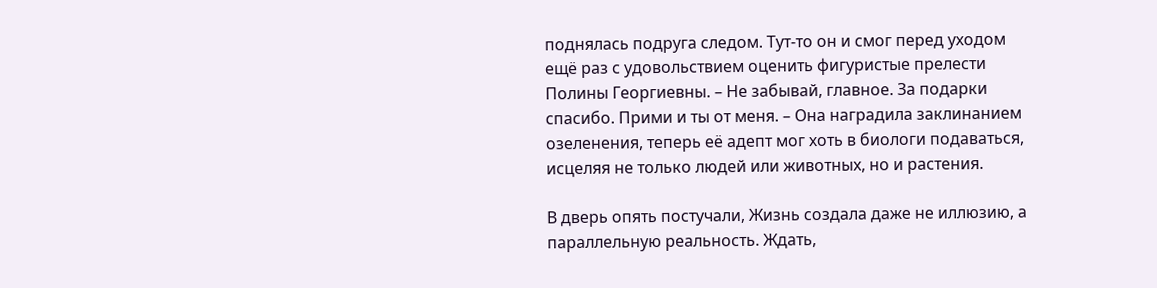поднялась подруга следом. Тут-то он и смог перед уходом ещё раз с удовольствием оценить фигуристые прелести Полины Георгиевны. – Не забывай, главное. За подарки спасибо. Прими и ты от меня. – Она наградила заклинанием озеленения, теперь её адепт мог хоть в биологи подаваться, исцеляя не только людей или животных, но и растения.

В дверь опять постучали, Жизнь создала даже не иллюзию, а параллельную реальность. Ждать,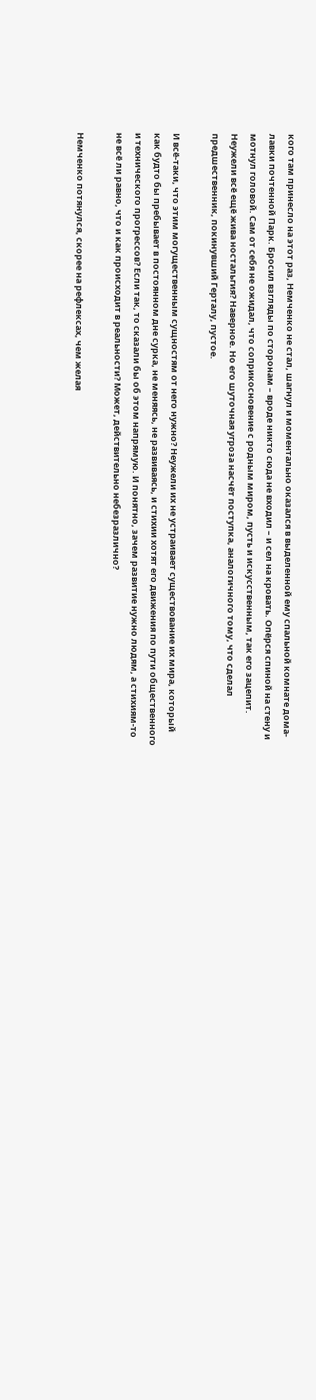кого там принесло на этот раз, Немченко не стал, шагнул и моментально оказался в выделенной ему спальной комнате дома-лавки почтенной Парк. Бросил взгляды по сторонам – вроде никто сюда не входил – и сел на кровать. Опёрся спиной на стену и мотнул головой. Сам от себя не ожидал, что соприкосновение с родным миром, пусть и искусственным, так его зацепит. Неужели всё ещё жива ностальгия? Наверное. Но его шуточная угроза насчёт поступка, аналогичного тому, что сделал предшественник, покинувший Герталу, пустое.

И всё-таки, что этим могущественным сущностям от него нужно? Неужели их не устраивает существование их мира, который как будто бы пребывает в постоянном дне сурка, не меняясь, не развиваясь, и стихии хотят его движения по пути общественного и технического прогрессов? Если так, то сказали бы об этом напрямую. И понятно, зачем развитие нужно людям, а стихиям-то не всё ли равно, что и как происходит в реальности? Может, действительно небезразлично?

Немченко потянулся, скорее на рефлексах, чем желая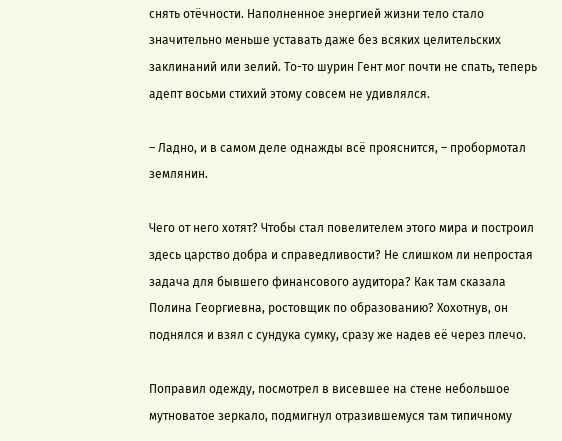снять отёчности. Наполненное энергией жизни тело стало значительно меньше уставать даже без всяких целительских заклинаний или зелий. То-то шурин Гент мог почти не спать, теперь адепт восьми стихий этому совсем не удивлялся.

– Ладно, и в самом деле однажды всё прояснится, – пробормотал землянин.

Чего от него хотят? Чтобы стал повелителем этого мира и построил здесь царство добра и справедливости? Не слишком ли непростая задача для бывшего финансового аудитора? Как там сказала Полина Георгиевна, ростовщик по образованию? Хохотнув, он поднялся и взял с сундука сумку, сразу же надев её через плечо.

Поправил одежду, посмотрел в висевшее на стене небольшое мутноватое зеркало, подмигнул отразившемуся там типичному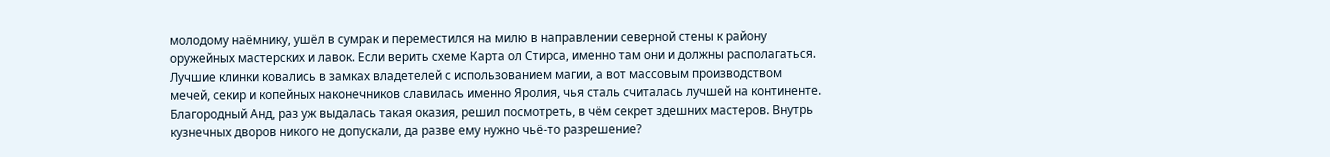молодому наёмнику, ушёл в сумрак и переместился на милю в направлении северной стены к району оружейных мастерских и лавок. Если верить схеме Карта ол Стирса, именно там они и должны располагаться. Лучшие клинки ковались в замках владетелей с использованием магии, а вот массовым производством мечей, секир и копейных наконечников славилась именно Яролия, чья сталь считалась лучшей на континенте. Благородный Анд, раз уж выдалась такая оказия, решил посмотреть, в чём секрет здешних мастеров. Внутрь кузнечных дворов никого не допускали, да разве ему нужно чьё-то разрешение?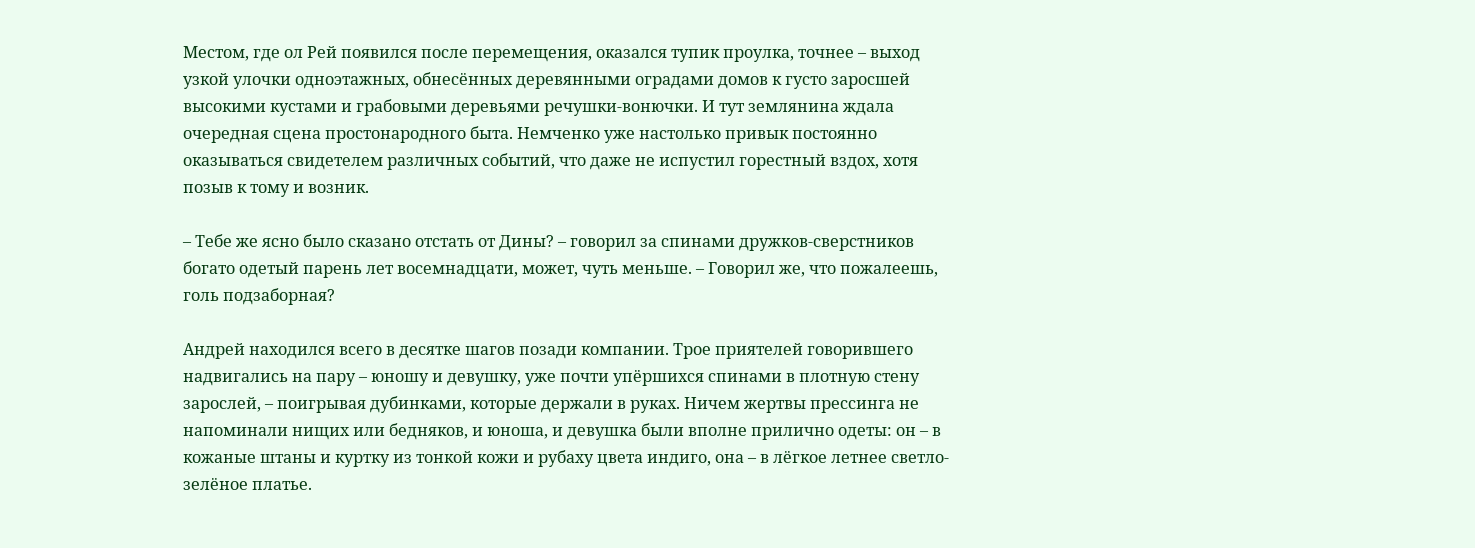Местом, где ол Рей появился после перемещения, оказался тупик проулка, точнее – выход узкой улочки одноэтажных, обнесённых деревянными оградами домов к густо заросшей высокими кустами и грабовыми деревьями речушки-вонючки. И тут землянина ждала очередная сцена простонародного быта. Немченко уже настолько привык постоянно оказываться свидетелем различных событий, что даже не испустил горестный вздох, хотя позыв к тому и возник.

– Тебе же ясно было сказано отстать от Дины? – говорил за спинами дружков-сверстников богато одетый парень лет восемнадцати, может, чуть меньше. – Говорил же, что пожалеешь, голь подзаборная?

Андрей находился всего в десятке шагов позади компании. Трое приятелей говорившего надвигались на пару – юношу и девушку, уже почти упёршихся спинами в плотную стену зарослей, – поигрывая дубинками, которые держали в руках. Ничем жертвы прессинга не напоминали нищих или бедняков, и юноша, и девушка были вполне прилично одеты: он – в кожаные штаны и куртку из тонкой кожи и рубаху цвета индиго, она – в лёгкое летнее светло-зелёное платье.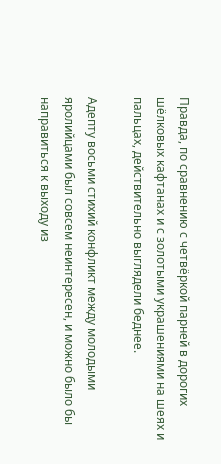Правда, по сравнению с четвёркой парней в дорогих шёлковых кафтанах и с золотыми украшениями на шеях и пальцах, действительно выглядели беднее.

Адепту восьми стихий конфликт между молодыми яролийцами был совсем неинтересен, и можно было бы направиться к выходу из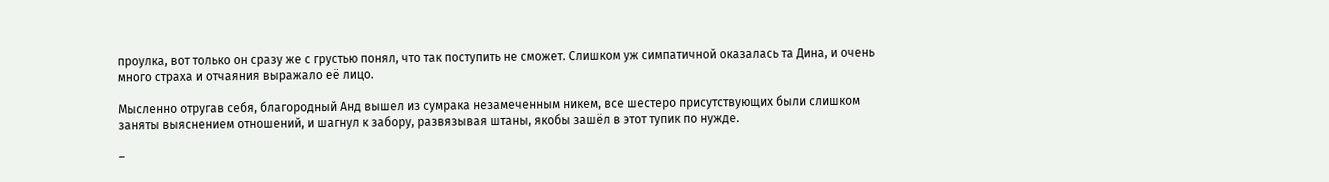проулка, вот только он сразу же с грустью понял, что так поступить не сможет. Слишком уж симпатичной оказалась та Дина, и очень много страха и отчаяния выражало её лицо.

Мысленно отругав себя, благородный Анд вышел из сумрака незамеченным никем, все шестеро присутствующих были слишком заняты выяснением отношений, и шагнул к забору, развязывая штаны, якобы зашёл в этот тупик по нужде.

–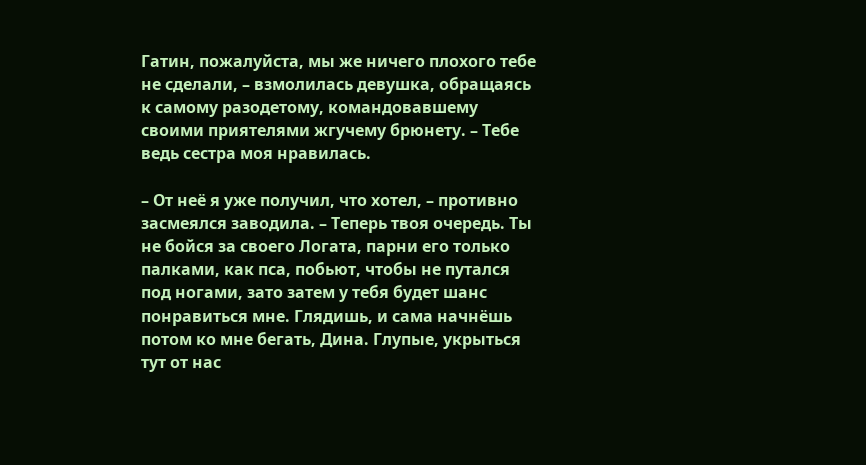Гатин, пожалуйста, мы же ничего плохого тебе не сделали, – взмолилась девушка, обращаясь к самому разодетому, командовавшему своими приятелями жгучему брюнету. – Тебе ведь сестра моя нравилась.

– От неё я уже получил, что хотел, – противно засмеялся заводила. – Теперь твоя очередь. Ты не бойся за своего Логата, парни его только палками, как пса, побьют, чтобы не путался под ногами, зато затем у тебя будет шанс понравиться мне. Глядишь, и сама начнёшь потом ко мне бегать, Дина. Глупые, укрыться тут от нас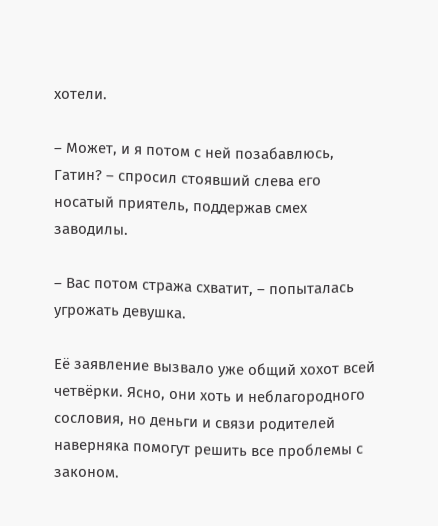хотели.

– Может, и я потом с ней позабавлюсь, Гатин? – спросил стоявший слева его носатый приятель, поддержав смех заводилы.

– Вас потом стража схватит, – попыталась угрожать девушка.

Её заявление вызвало уже общий хохот всей четвёрки. Ясно, они хоть и неблагородного сословия, но деньги и связи родителей наверняка помогут решить все проблемы с законом.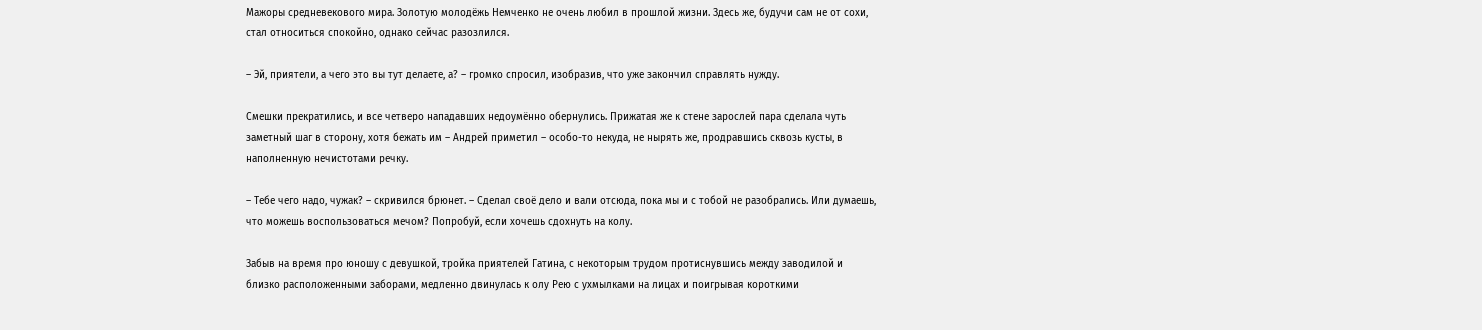Мажоры средневекового мира. Золотую молодёжь Немченко не очень любил в прошлой жизни. Здесь же, будучи сам не от сохи, стал относиться спокойно, однако сейчас разозлился.

– Эй, приятели, а чего это вы тут делаете, а? – громко спросил, изобразив, что уже закончил справлять нужду.

Смешки прекратились, и все четверо нападавших недоумённо обернулись. Прижатая же к стене зарослей пара сделала чуть заметный шаг в сторону, хотя бежать им – Андрей приметил – особо-то некуда, не нырять же, продравшись сквозь кусты, в наполненную нечистотами речку.

– Тебе чего надо, чужак? – скривился брюнет. – Сделал своё дело и вали отсюда, пока мы и с тобой не разобрались. Или думаешь, что можешь воспользоваться мечом? Попробуй, если хочешь сдохнуть на колу.

Забыв на время про юношу с девушкой, тройка приятелей Гатина, с некоторым трудом протиснувшись между заводилой и близко расположенными заборами, медленно двинулась к олу Рею с ухмылками на лицах и поигрывая короткими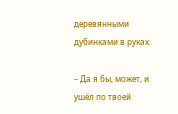деревянными дубинками в руках.

– Да я бы, может, и ушёл по твоей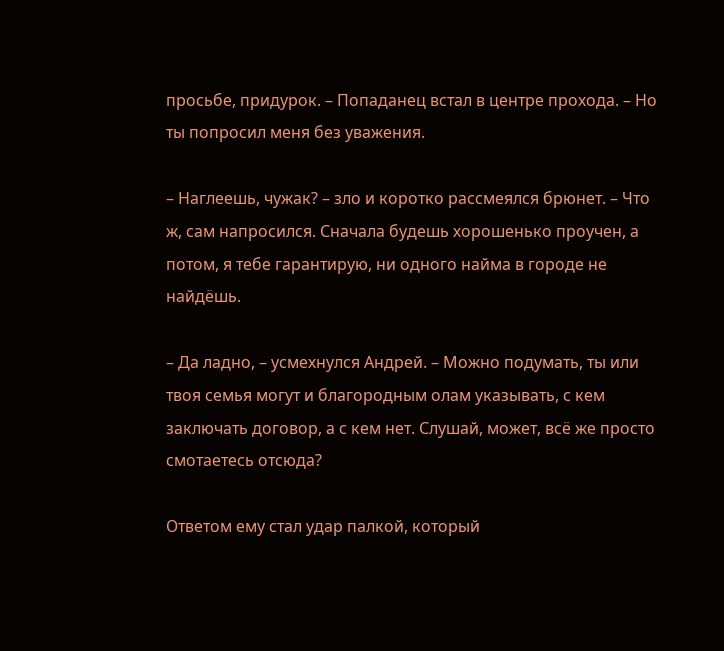просьбе, придурок. – Попаданец встал в центре прохода. – Но ты попросил меня без уважения.

– Наглеешь, чужак? – зло и коротко рассмеялся брюнет. – Что ж, сам напросился. Сначала будешь хорошенько проучен, а потом, я тебе гарантирую, ни одного найма в городе не найдёшь.

– Да ладно, – усмехнулся Андрей. – Можно подумать, ты или твоя семья могут и благородным олам указывать, с кем заключать договор, а с кем нет. Слушай, может, всё же просто смотаетесь отсюда?

Ответом ему стал удар палкой, который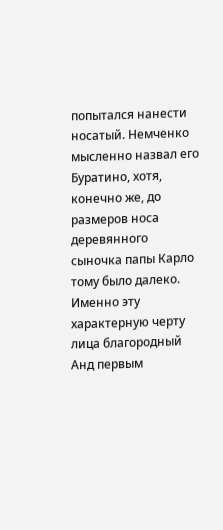попытался нанести носатый. Немченко мысленно назвал его Буратино, хотя, конечно же, до размеров носа деревянного сыночка папы Карло тому было далеко. Именно эту характерную черту лица благородный Анд первым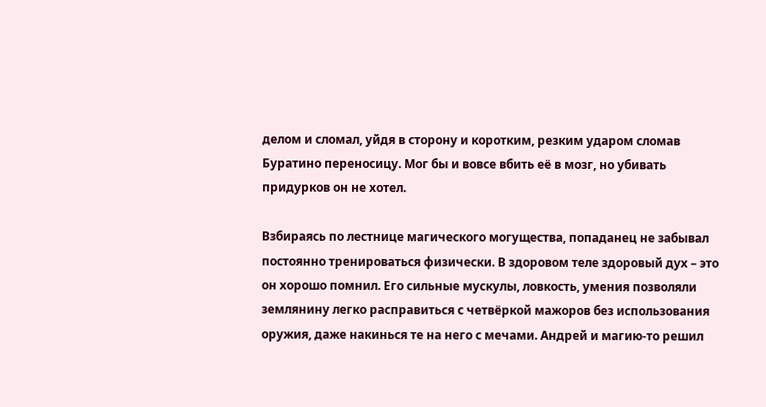делом и сломал, уйдя в сторону и коротким, резким ударом сломав Буратино переносицу. Мог бы и вовсе вбить её в мозг, но убивать придурков он не хотел.

Взбираясь по лестнице магического могущества, попаданец не забывал постоянно тренироваться физически. В здоровом теле здоровый дух – это он хорошо помнил. Его сильные мускулы, ловкость, умения позволяли землянину легко расправиться с четвёркой мажоров без использования оружия, даже накинься те на него с мечами. Андрей и магию-то решил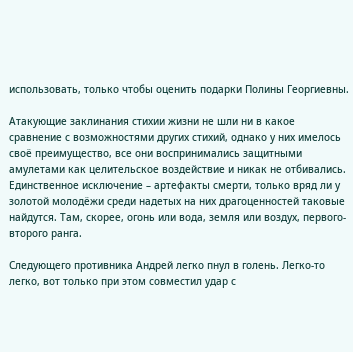использовать, только чтобы оценить подарки Полины Георгиевны.

Атакующие заклинания стихии жизни не шли ни в какое сравнение с возможностями других стихий, однако у них имелось своё преимущество, все они воспринимались защитными амулетами как целительское воздействие и никак не отбивались. Единственное исключение – артефакты смерти, только вряд ли у золотой молодёжи среди надетых на них драгоценностей таковые найдутся. Там, скорее, огонь или вода, земля или воздух, первого-второго ранга.

Следующего противника Андрей легко пнул в голень. Легко-то легко, вот только при этом совместил удар с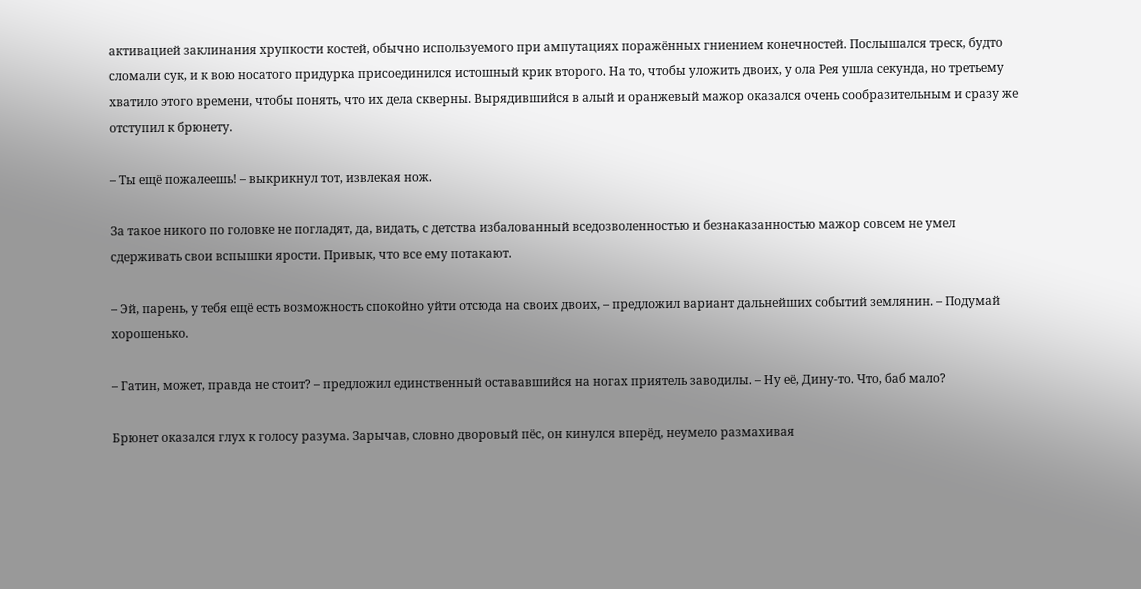активацией заклинания хрупкости костей, обычно используемого при ампутациях поражённых гниением конечностей. Послышался треск, будто сломали сук, и к вою носатого придурка присоединился истошный крик второго. На то, чтобы уложить двоих, у ола Рея ушла секунда, но третьему хватило этого времени, чтобы понять, что их дела скверны. Вырядившийся в алый и оранжевый мажор оказался очень сообразительным и сразу же отступил к брюнету.

– Ты ещё пожалеешь! – выкрикнул тот, извлекая нож.

За такое никого по головке не погладят, да, видать, с детства избалованный вседозволенностью и безнаказанностью мажор совсем не умел сдерживать свои вспышки ярости. Привык, что все ему потакают.

– Эй, парень, у тебя ещё есть возможность спокойно уйти отсюда на своих двоих, – предложил вариант дальнейших событий землянин. – Подумай хорошенько.

– Гатин, может, правда не стоит? – предложил единственный остававшийся на ногах приятель заводилы. – Ну её, Дину-то. Что, баб мало?

Брюнет оказался глух к голосу разума. Зарычав, словно дворовый пёс, он кинулся вперёд, неумело размахивая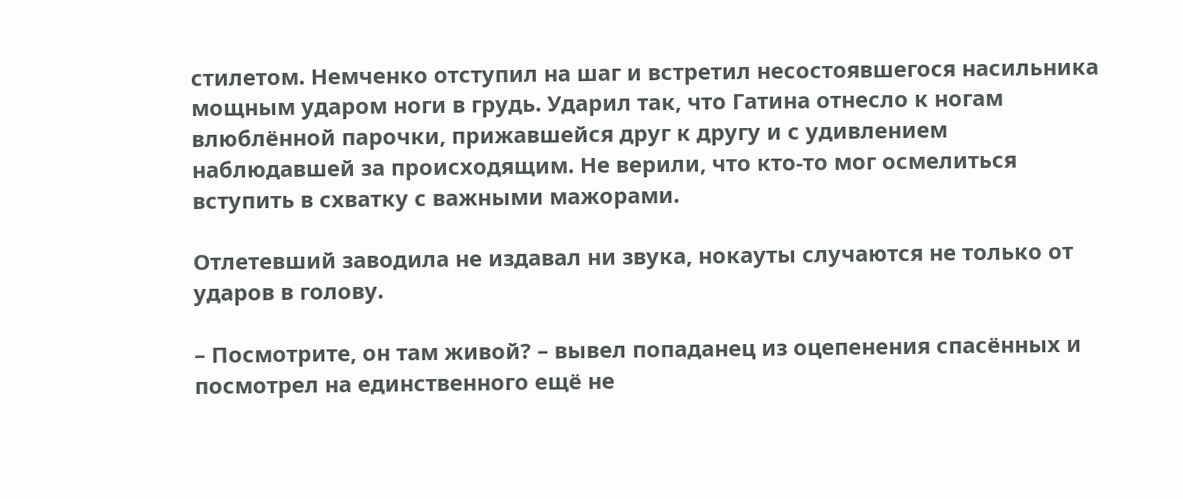стилетом. Немченко отступил на шаг и встретил несостоявшегося насильника мощным ударом ноги в грудь. Ударил так, что Гатина отнесло к ногам влюблённой парочки, прижавшейся друг к другу и с удивлением наблюдавшей за происходящим. Не верили, что кто-то мог осмелиться вступить в схватку с важными мажорами.

Отлетевший заводила не издавал ни звука, нокауты случаются не только от ударов в голову.

– Посмотрите, он там живой? – вывел попаданец из оцепенения спасённых и посмотрел на единственного ещё не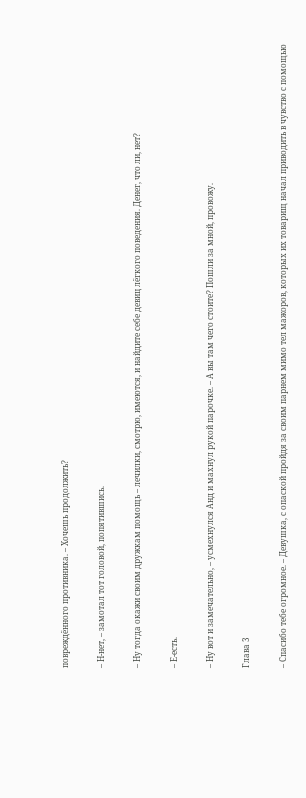повреждённого противника. – Хочешь продолжить?

– Н-нет, – замотал тот головой, попятившись.

– Ну тогда окажи своим дружкам помощь – лечилки, смотрю, имеются, и найдите себе девиц лёгкого поведения. Денег, что ли, нет?

– Е-есть.

– Ну вот и замечательно, – усмехнулся Анд и махнул рукой парочке. – А вы там чего стоите? Пошли за мной, провожу.

Глава 3

– Спасибо тебе огромное. – Девушка, с опаской пройдя за своим парнем мимо тел мажоров, которых их товарищ начал приводить в чувство с помощью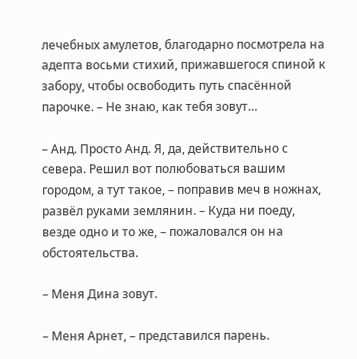лечебных амулетов, благодарно посмотрела на адепта восьми стихий, прижавшегося спиной к забору, чтобы освободить путь спасённой парочке. – Не знаю, как тебя зовут…

– Анд. Просто Анд. Я, да, действительно с севера. Решил вот полюбоваться вашим городом, а тут такое, – поправив меч в ножнах, развёл руками землянин. – Куда ни поеду, везде одно и то же, – пожаловался он на обстоятельства.

– Меня Дина зовут.

– Меня Арнет, – представился парень.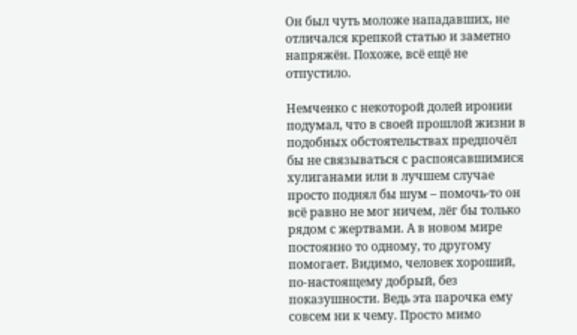Он был чуть моложе нападавших, не отличался крепкой статью и заметно напряжён. Похоже, всё ещё не отпустило.

Немченко с некоторой долей иронии подумал, что в своей прошлой жизни в подобных обстоятельствах предпочёл бы не связываться с распоясавшимися хулиганами или в лучшем случае просто поднял бы шум – помочь-то он всё равно не мог ничем, лёг бы только рядом с жертвами. А в новом мире постоянно то одному, то другому помогает. Видимо, человек хороший, по-настоящему добрый, без показушности. Ведь эта парочка ему совсем ни к чему. Просто мимо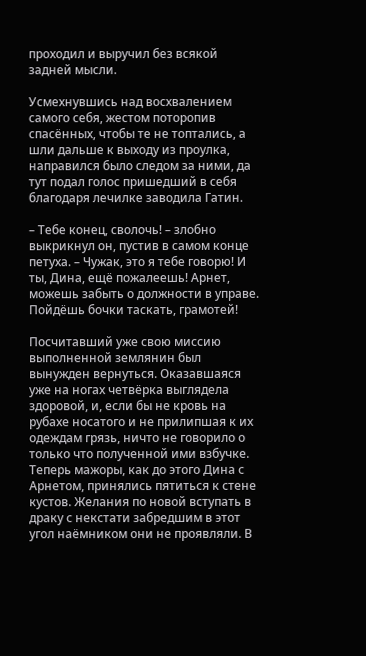проходил и выручил без всякой задней мысли.

Усмехнувшись над восхвалением самого себя, жестом поторопив спасённых, чтобы те не топтались, а шли дальше к выходу из проулка, направился было следом за ними, да тут подал голос пришедший в себя благодаря лечилке заводила Гатин.

– Тебе конец, сволочь! – злобно выкрикнул он, пустив в самом конце петуха. – Чужак, это я тебе говорю! И ты, Дина, ещё пожалеешь! Арнет, можешь забыть о должности в управе. Пойдёшь бочки таскать, грамотей!

Посчитавший уже свою миссию выполненной землянин был вынужден вернуться. Оказавшаяся уже на ногах четвёрка выглядела здоровой, и, если бы не кровь на рубахе носатого и не прилипшая к их одеждам грязь, ничто не говорило о только что полученной ими взбучке. Теперь мажоры, как до этого Дина с Арнетом, принялись пятиться к стене кустов. Желания по новой вступать в драку с некстати забредшим в этот угол наёмником они не проявляли. В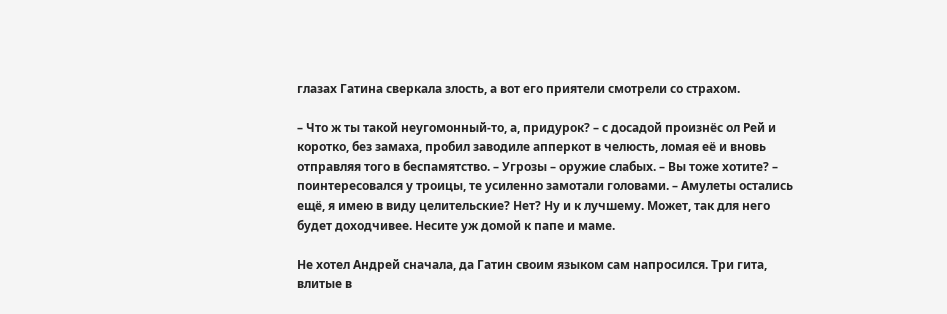глазах Гатина сверкала злость, а вот его приятели смотрели со страхом.

– Что ж ты такой неугомонный-то, а, придурок? – с досадой произнёс ол Рей и коротко, без замаха, пробил заводиле апперкот в челюсть, ломая её и вновь отправляя того в беспамятство. – Угрозы – оружие слабых. – Вы тоже хотите? – поинтересовался у троицы, те усиленно замотали головами. – Амулеты остались ещё, я имею в виду целительские? Нет? Ну и к лучшему. Может, так для него будет доходчивее. Несите уж домой к папе и маме.

Не хотел Андрей сначала, да Гатин своим языком сам напросился. Три гита, влитые в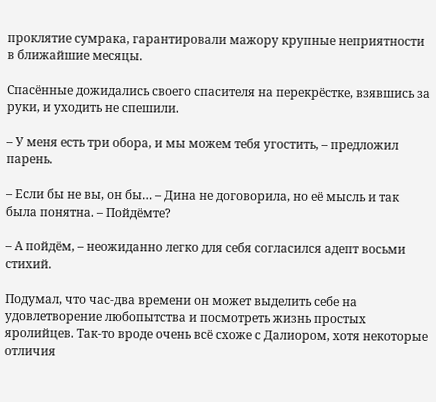проклятие сумрака, гарантировали мажору крупные неприятности в ближайшие месяцы.

Спасённые дожидались своего спасителя на перекрёстке, взявшись за руки, и уходить не спешили.

– У меня есть три обора, и мы можем тебя угостить, – предложил парень.

– Если бы не вы, он бы… – Дина не договорила, но её мысль и так была понятна. – Пойдёмте?

– А пойдём, – неожиданно легко для себя согласился адепт восьми стихий.

Подумал, что час-два времени он может выделить себе на удовлетворение любопытства и посмотреть жизнь простых яролийцев. Так-то вроде очень всё схоже с Далиором, хотя некоторые отличия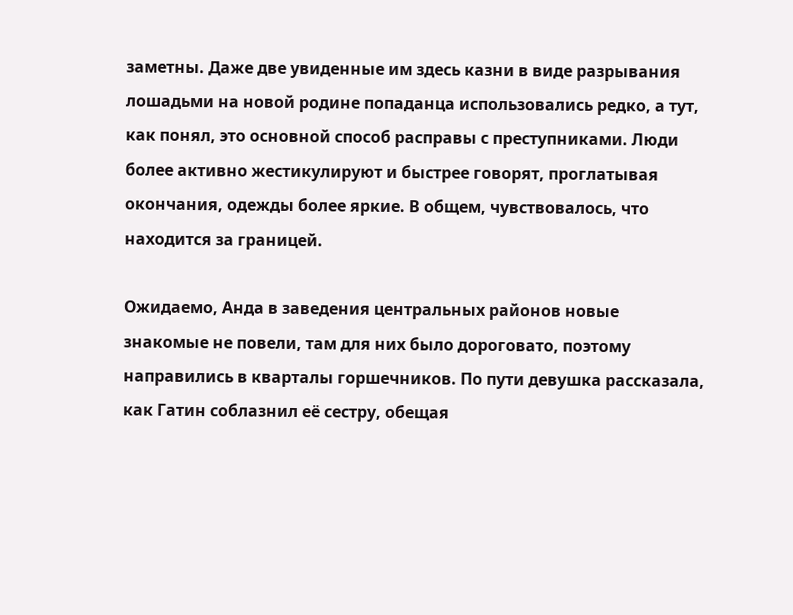заметны. Даже две увиденные им здесь казни в виде разрывания лошадьми на новой родине попаданца использовались редко, а тут, как понял, это основной способ расправы с преступниками. Люди более активно жестикулируют и быстрее говорят, проглатывая окончания, одежды более яркие. В общем, чувствовалось, что находится за границей.

Ожидаемо, Анда в заведения центральных районов новые знакомые не повели, там для них было дороговато, поэтому направились в кварталы горшечников. По пути девушка рассказала, как Гатин соблазнил её сестру, обещая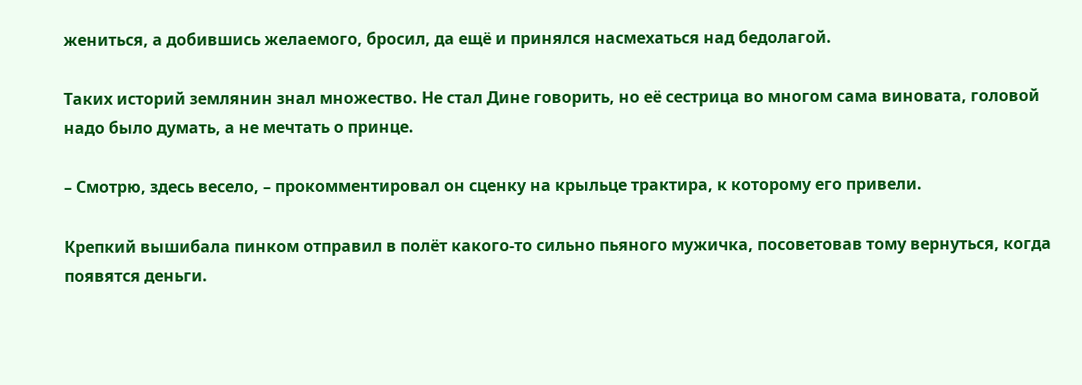жениться, а добившись желаемого, бросил, да ещё и принялся насмехаться над бедолагой.

Таких историй землянин знал множество. Не стал Дине говорить, но её сестрица во многом сама виновата, головой надо было думать, а не мечтать о принце.

– Смотрю, здесь весело, – прокомментировал он сценку на крыльце трактира, к которому его привели.

Крепкий вышибала пинком отправил в полёт какого-то сильно пьяного мужичка, посоветовав тому вернуться, когда появятся деньги.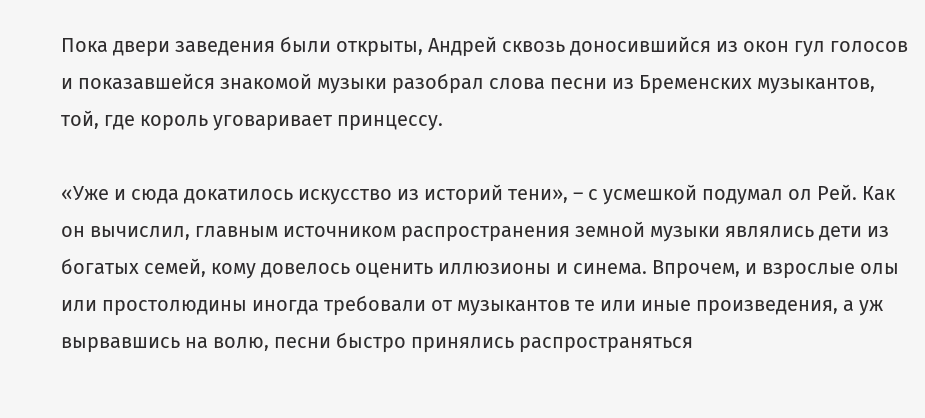Пока двери заведения были открыты, Андрей сквозь доносившийся из окон гул голосов и показавшейся знакомой музыки разобрал слова песни из Бременских музыкантов, той, где король уговаривает принцессу.

«Уже и сюда докатилось искусство из историй тени», – с усмешкой подумал ол Рей. Как он вычислил, главным источником распространения земной музыки являлись дети из богатых семей, кому довелось оценить иллюзионы и синема. Впрочем, и взрослые олы или простолюдины иногда требовали от музыкантов те или иные произведения, а уж вырвавшись на волю, песни быстро принялись распространяться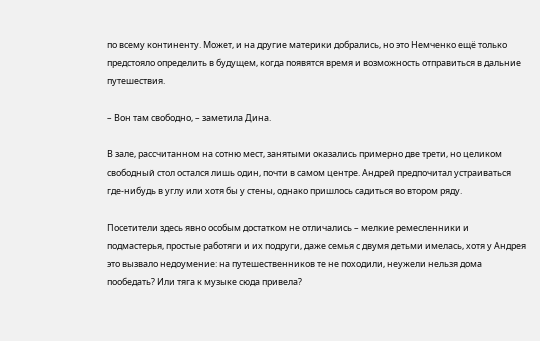по всему континенту. Может, и на другие материки добрались, но это Немченко ещё только предстояло определить в будущем, когда появятся время и возможность отправиться в дальние путешествия.

– Вон там свободно, – заметила Дина.

В зале, рассчитанном на сотню мест, занятыми оказались примерно две трети, но целиком свободный стол остался лишь один, почти в самом центре. Андрей предпочитал устраиваться где-нибудь в углу или хотя бы у стены, однако пришлось садиться во втором ряду.

Посетители здесь явно особым достатком не отличались – мелкие ремесленники и подмастерья, простые работяги и их подруги, даже семья с двумя детьми имелась, хотя у Андрея это вызвало недоумение: на путешественников те не походили, неужели нельзя дома пообедать? Или тяга к музыке сюда привела?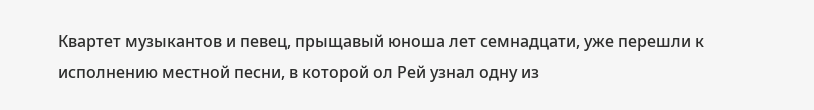Квартет музыкантов и певец, прыщавый юноша лет семнадцати, уже перешли к исполнению местной песни, в которой ол Рей узнал одну из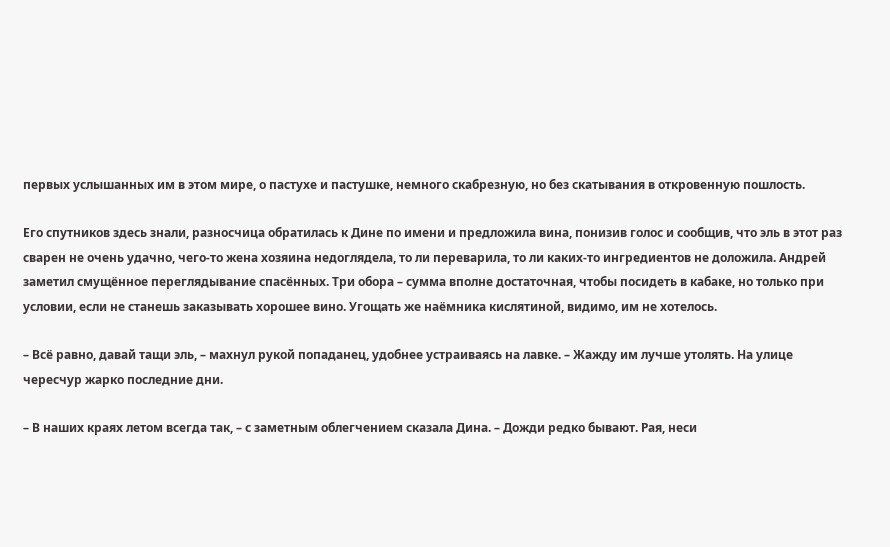первых услышанных им в этом мире, о пастухе и пастушке, немного скабрезную, но без скатывания в откровенную пошлость.

Его спутников здесь знали, разносчица обратилась к Дине по имени и предложила вина, понизив голос и сообщив, что эль в этот раз сварен не очень удачно, чего-то жена хозяина недоглядела, то ли переварила, то ли каких-то ингредиентов не доложила. Андрей заметил смущённое переглядывание спасённых. Три обора – сумма вполне достаточная, чтобы посидеть в кабаке, но только при условии, если не станешь заказывать хорошее вино. Угощать же наёмника кислятиной, видимо, им не хотелось.

– Всё равно, давай тащи эль, – махнул рукой попаданец, удобнее устраиваясь на лавке. – Жажду им лучше утолять. На улице чересчур жарко последние дни.

– В наших краях летом всегда так, – с заметным облегчением сказала Дина. – Дожди редко бывают. Рая, неси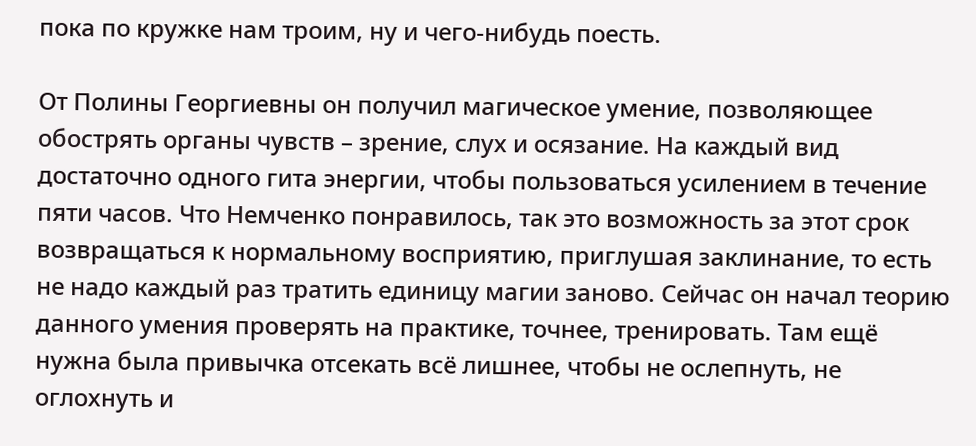пока по кружке нам троим, ну и чего-нибудь поесть.

От Полины Георгиевны он получил магическое умение, позволяющее обострять органы чувств – зрение, слух и осязание. На каждый вид достаточно одного гита энергии, чтобы пользоваться усилением в течение пяти часов. Что Немченко понравилось, так это возможность за этот срок возвращаться к нормальному восприятию, приглушая заклинание, то есть не надо каждый раз тратить единицу магии заново. Сейчас он начал теорию данного умения проверять на практике, точнее, тренировать. Там ещё нужна была привычка отсекать всё лишнее, чтобы не ослепнуть, не оглохнуть и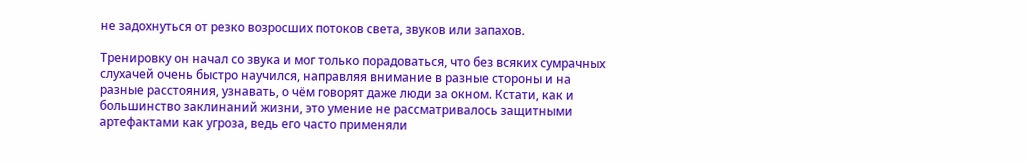не задохнуться от резко возросших потоков света, звуков или запахов.

Тренировку он начал со звука и мог только порадоваться, что без всяких сумрачных слухачей очень быстро научился, направляя внимание в разные стороны и на разные расстояния, узнавать, о чём говорят даже люди за окном. Кстати, как и большинство заклинаний жизни, это умение не рассматривалось защитными артефактами как угроза, ведь его часто применяли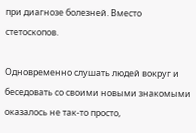при диагнозе болезней. Вместо стетоскопов.

Одновременно слушать людей вокруг и беседовать со своими новыми знакомыми оказалось не так-то просто,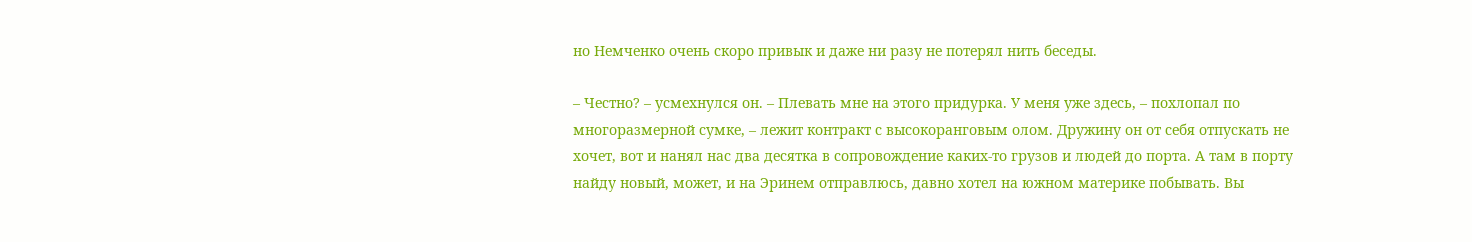но Немченко очень скоро привык и даже ни разу не потерял нить беседы.

– Честно? – усмехнулся он. – Плевать мне на этого придурка. У меня уже здесь, – похлопал по многоразмерной сумке, – лежит контракт с высокоранговым олом. Дружину он от себя отпускать не хочет, вот и нанял нас два десятка в сопровождение каких-то грузов и людей до порта. А там в порту найду новый, может, и на Эринем отправлюсь, давно хотел на южном материке побывать. Вы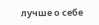лучше о себе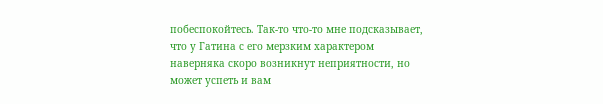побеспокойтесь. Так-то что-то мне подсказывает, что у Гатина с его мерзким характером наверняка скоро возникнут неприятности, но может успеть и вам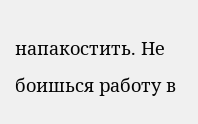напакостить. Не боишься работу в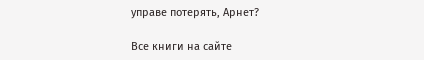управе потерять, Арнет?

Все книги на сайте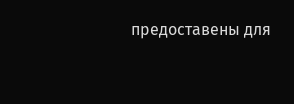предоставены для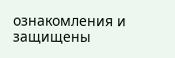ознакомления и защищены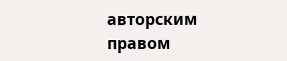авторским правом